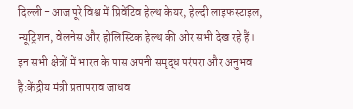दिल्ली -आज पूरे विश्व में प्रिवेंटिव हेल्थ केयर, हेल्दी लाइफस्टाइल, न्यूट्रिशन, वेलनेस और होलिस्टिक हेल्थ की ओर सभी देख रहे हैं। इन सभी क्षेत्रों में भारत के पास अपनी समृद्ध परंपरा और अनुभव है:केंद्रीय मंत्री प्रतापराव जाधव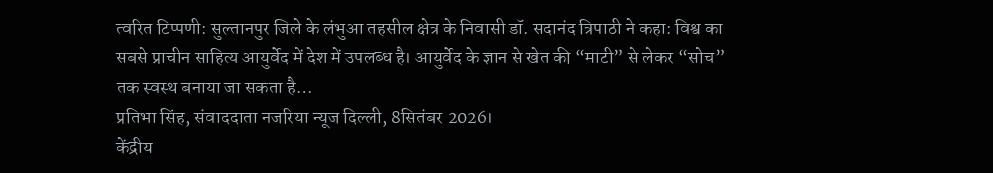त्वरित टिप्पणी: सुल्तानपुर जिले के लंभुआ तहसील क्षेत्र के निवासी डॉ. सदानंद त्रिपाठी ने कहा: विश्व का सबसे प्राचीन साहित्य आयुर्वेद में देश में उपलब्ध है। आयुर्वेद के ज्ञान से खेत की “माटी” से लेकर “सोच” तक स्वस्थ बनाया जा सकता है…
प्रतिभा सिंह, संवाददाता नजरिया न्यूज दिल्ली, 8सितंबर 2026।
केंद्रीय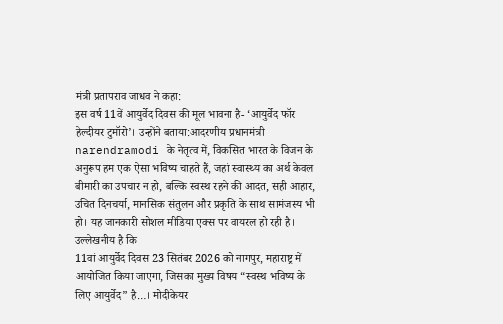मंत्री प्रतापराव जाधव ने कहा:
इस वर्ष 11वें आयुर्वेद दिवस की मूल भावना है- ‘आयुर्वेद फॉर हेल्दीयर टुमॉरो’। उन्होंने बताया:आदरणीय प्रधानमंत्री narendramodi के नेतृत्व में, विकसित भारत के विजन के अनुरूप हम एक ऐसा भविष्य चाहते हैं, जहां स्वास्थ्य का अर्थ केवल बीमारी का उपचार न हो, बल्कि स्वस्थ रहने की आदत, सही आहार, उचित दिनचर्या, मानसिक संतुलन और प्रकृति के साथ सामंजस्य भी हो। यह जानकारी सोशल मीडिया एक्स पर वायरल हो रही है। उल्लेखनीय है कि
11वां आयुर्वेद दिवस 23 सितंबर 2026 को नागपुर, महाराष्ट्र में आयोजित किया जाएगा, जिसका मुख्य विषय “स्वस्थ भविष्य के लिए आयुर्वेद” है…। मोदीकेयर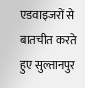एडवाइजरों से बातचीत करते हुए सुल्तानपुर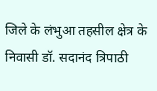जिले के लंभुआ तहसील क्षेत्र के निवासी डॉ. सदानंद त्रिपाठी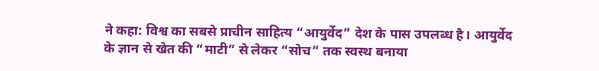ने कहा: विश्व का सबसे प्राचीन साहित्य “आयुर्वेद” देश के पास उपलब्ध है। आयुर्वेद के ज्ञान से खेत की “माटी” से लेकर “सोच” तक स्वस्थ बनाया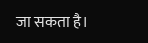जा सकता है।